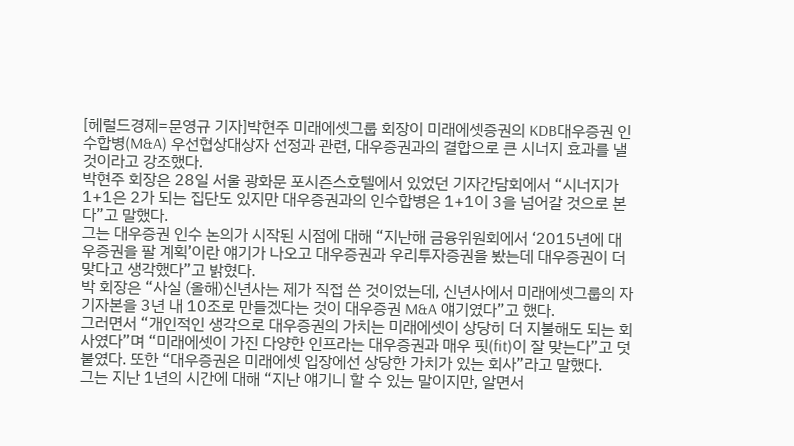[헤럴드경제=문영규 기자]박현주 미래에셋그룹 회장이 미래에셋증권의 KDB대우증권 인수합병(M&A) 우선협상대상자 선정과 관련, 대우증권과의 결합으로 큰 시너지 효과를 낼 것이라고 강조했다.
박현주 회장은 28일 서울 광화문 포시즌스호텔에서 있었던 기자간담회에서 “시너지가 1+1은 2가 되는 집단도 있지만 대우증권과의 인수합병은 1+1이 3을 넘어갈 것으로 본다”고 말했다.
그는 대우증권 인수 논의가 시작된 시점에 대해 “지난해 금융위원회에서 ‘2015년에 대우증권을 팔 계획’이란 얘기가 나오고 대우증권과 우리투자증권을 봤는데 대우증권이 더 맞다고 생각했다”고 밝혔다.
박 회장은 “사실 (올해)신년사는 제가 직접 쓴 것이었는데, 신년사에서 미래에셋그룹의 자기자본을 3년 내 10조로 만들겠다는 것이 대우증권 M&A 얘기였다”고 했다.
그러면서 “개인적인 생각으로 대우증권의 가치는 미래에셋이 상당히 더 지불해도 되는 회사였다”며 “미래에셋이 가진 다양한 인프라는 대우증권과 매우 핏(fit)이 잘 맞는다”고 덧붙였다. 또한 “대우증권은 미래에셋 입장에선 상당한 가치가 있는 회사”라고 말했다.
그는 지난 1년의 시간에 대해 “지난 얘기니 할 수 있는 말이지만, 알면서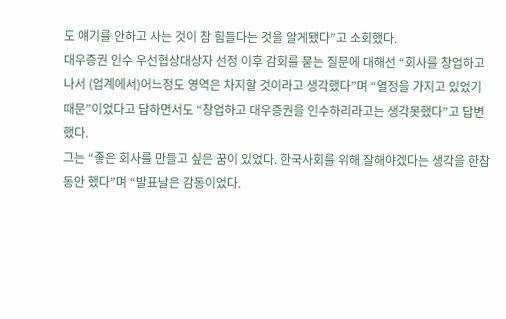도 얘기를 안하고 사는 것이 참 힘들다는 것을 알게됐다”고 소회했다.
대우증권 인수 우선협상대상자 선정 이후 감회를 묻는 질문에 대해선 “회사를 창업하고 나서 (업계에서)어느정도 영역은 차지할 것이라고 생각했다”며 “열정을 가지고 있었기 때문”이었다고 답하면서도 “창업하고 대우증권을 인수하리라고는 생각못했다”고 답변했다.
그는 “좋은 회사를 만들고 싶은 꿈이 있었다. 한국사회를 위해 잘해야겠다는 생각을 한참동안 했다”며 “발표날은 감동이었다.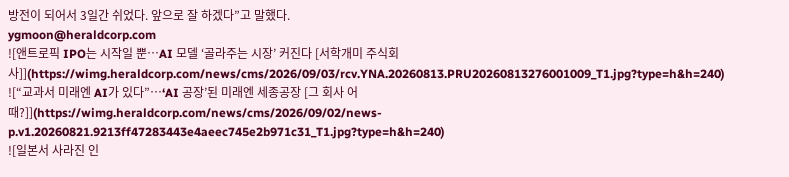방전이 되어서 3일간 쉬었다. 앞으로 잘 하겠다”고 말했다.
ygmoon@heraldcorp.com
![앤트로픽 IPO는 시작일 뿐…AI 모델 ‘골라주는 시장’ 커진다 [서학개미 주식회사]](https://wimg.heraldcorp.com/news/cms/2026/09/03/rcv.YNA.20260813.PRU20260813276001009_T1.jpg?type=h&h=240)
![“교과서 미래엔 AI가 있다”…‘AI 공장’된 미래엔 세종공장 [그 회사 어때?]](https://wimg.heraldcorp.com/news/cms/2026/09/02/news-p.v1.20260821.9213ff47283443e4aeec745e2b971c31_T1.jpg?type=h&h=240)
![일본서 사라진 인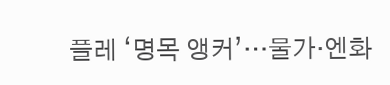플레 ‘명목 앵커’…물가·엔화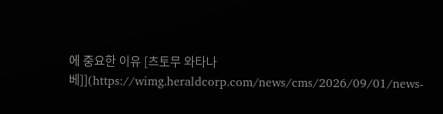에 중요한 이유 [츠토무 와타나베]](https://wimg.heraldcorp.com/news/cms/2026/09/01/news-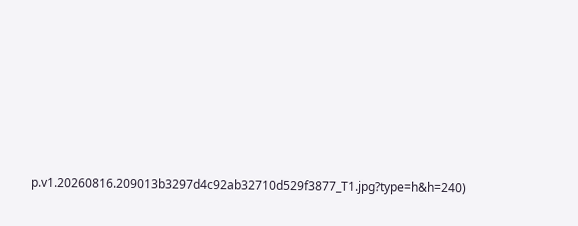p.v1.20260816.209013b3297d4c92ab32710d529f3877_T1.jpg?type=h&h=240)